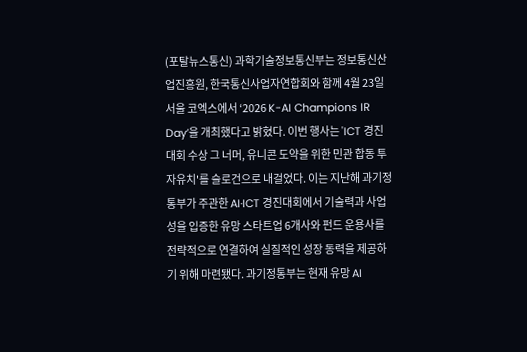(포탈뉴스통신) 과학기술정보통신부는 정보통신산업진흥원, 한국통신사업자연합회와 함께 4월 23일 서울 코엑스에서 ‘2026 K-AI Champions IR Day’을 개최했다고 밝혔다. 이번 행사는 'ICT 경진대회 수상 그 너머, 유니콘 도약을 위한 민관 합동 투자유치'를 슬로건으로 내걸었다. 이는 지난해 과기정통부가 주관한 AI·ICT 경진대회에서 기술력과 사업성을 입증한 유망 스타트업 6개사와 펀드 운용사를 전략적으로 연결하여 실질적인 성장 동력을 제공하기 위해 마련됐다. 과기정통부는 현재 유망 AI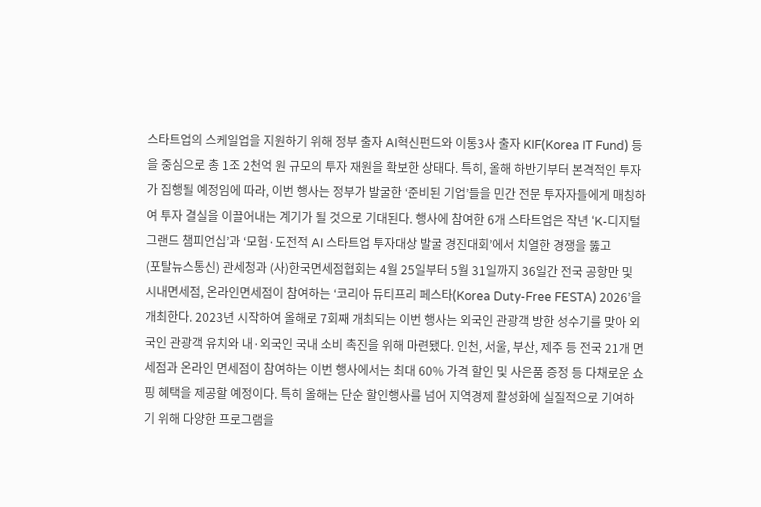스타트업의 스케일업을 지원하기 위해 정부 출자 AI혁신펀드와 이통3사 출자 KIF(Korea IT Fund) 등을 중심으로 총 1조 2천억 원 규모의 투자 재원을 확보한 상태다. 특히, 올해 하반기부터 본격적인 투자가 집행될 예정임에 따라, 이번 행사는 정부가 발굴한 ‘준비된 기업’들을 민간 전문 투자자들에게 매칭하여 투자 결실을 이끌어내는 계기가 될 것으로 기대된다. 행사에 참여한 6개 스타트업은 작년 ‘K-디지털 그랜드 챔피언십’과 ‘모험·도전적 AI 스타트업 투자대상 발굴 경진대회’에서 치열한 경쟁을 뚫고
(포탈뉴스통신) 관세청과 (사)한국면세점협회는 4월 25일부터 5월 31일까지 36일간 전국 공항만 및 시내면세점, 온라인면세점이 참여하는 ‘코리아 듀티프리 페스타(Korea Duty-Free FESTA) 2026’을 개최한다. 2023년 시작하여 올해로 7회째 개최되는 이번 행사는 외국인 관광객 방한 성수기를 맞아 외국인 관광객 유치와 내·외국인 국내 소비 촉진을 위해 마련됐다. 인천, 서울, 부산, 제주 등 전국 21개 면세점과 온라인 면세점이 참여하는 이번 행사에서는 최대 60% 가격 할인 및 사은품 증정 등 다채로운 쇼핑 혜택을 제공할 예정이다. 특히 올해는 단순 할인행사를 넘어 지역경제 활성화에 실질적으로 기여하기 위해 다양한 프로그램을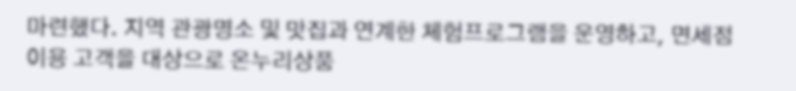마련했다. 지역 관광명소 및 맛집과 연계한 체험프로그램을 운영하고, 면세점 이용 고객을 대상으로 온누리상품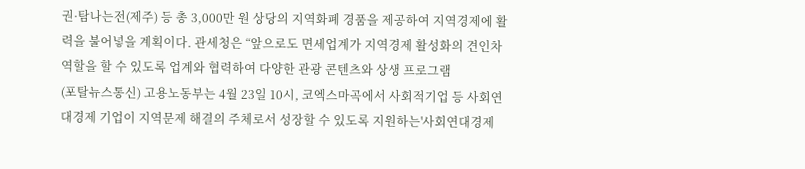권·탐나는전(제주) 등 총 3,000만 원 상당의 지역화폐 경품을 제공하여 지역경제에 활력을 불어넣을 계획이다. 관세청은 “앞으로도 면세업계가 지역경제 활성화의 견인차 역할을 할 수 있도록 업계와 협력하여 다양한 관광 콘텐츠와 상생 프로그램
(포탈뉴스통신) 고용노동부는 4월 23일 10시, 코엑스마곡에서 사회적기업 등 사회연대경제 기업이 지역문제 해결의 주체로서 성장할 수 있도록 지원하는'사회연대경제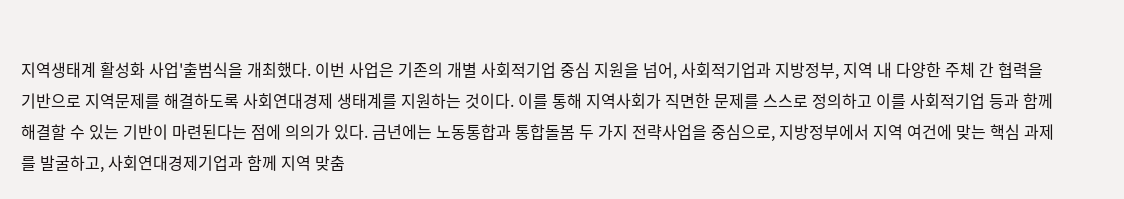지역생태계 활성화 사업'출범식을 개최했다. 이번 사업은 기존의 개별 사회적기업 중심 지원을 넘어, 사회적기업과 지방정부, 지역 내 다양한 주체 간 협력을 기반으로 지역문제를 해결하도록 사회연대경제 생태계를 지원하는 것이다. 이를 통해 지역사회가 직면한 문제를 스스로 정의하고 이를 사회적기업 등과 함께 해결할 수 있는 기반이 마련된다는 점에 의의가 있다. 금년에는 노동통합과 통합돌봄 두 가지 전략사업을 중심으로, 지방정부에서 지역 여건에 맞는 핵심 과제를 발굴하고, 사회연대경제기업과 함께 지역 맞춤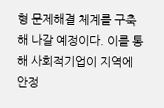형 문제해결 체계를 구축해 나갈 예정이다. 이를 통해 사회적기업이 지역에 안정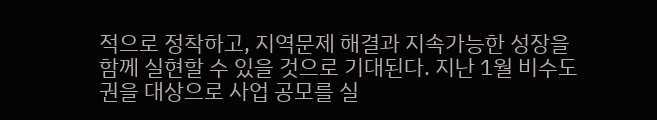적으로 정착하고, 지역문제 해결과 지속가능한 성장을 함께 실현할 수 있을 것으로 기대된다. 지난 1월 비수도권을 대상으로 사업 공모를 실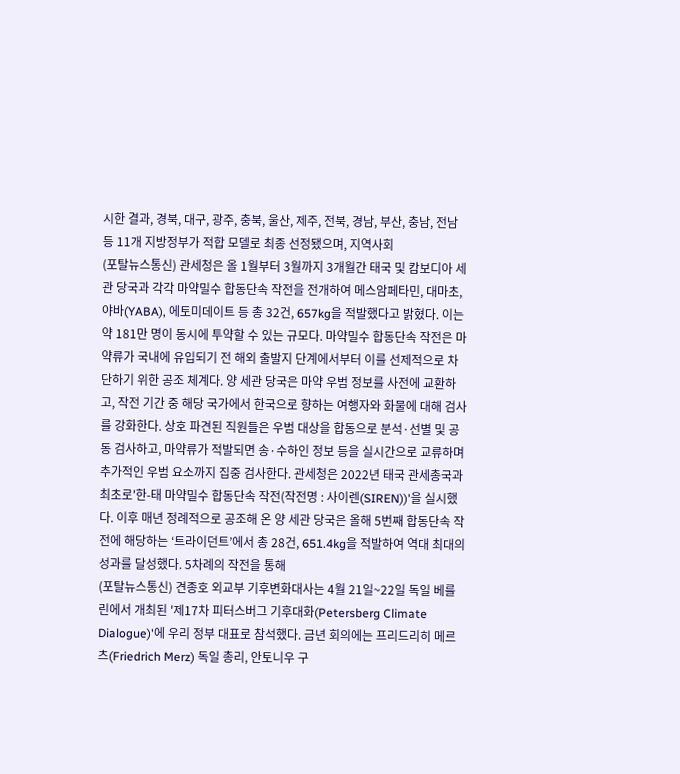시한 결과, 경북, 대구, 광주, 충북, 울산, 제주, 전북, 경남, 부산, 충남, 전남 등 11개 지방정부가 적합 모델로 최종 선정됐으며, 지역사회
(포탈뉴스통신) 관세청은 올 1월부터 3월까지 3개월간 태국 및 캄보디아 세관 당국과 각각 마약밀수 합동단속 작전을 전개하여 메스암페타민, 대마초, 야바(YABA), 에토미데이트 등 총 32건, 657kg을 적발했다고 밝혔다. 이는 약 181만 명이 동시에 투약할 수 있는 규모다. 마약밀수 합동단속 작전은 마약류가 국내에 유입되기 전 해외 출발지 단계에서부터 이를 선제적으로 차단하기 위한 공조 체계다. 양 세관 당국은 마약 우범 정보를 사전에 교환하고, 작전 기간 중 해당 국가에서 한국으로 향하는 여행자와 화물에 대해 검사를 강화한다. 상호 파견된 직원들은 우범 대상을 합동으로 분석·선별 및 공동 검사하고, 마약류가 적발되면 송·수하인 정보 등을 실시간으로 교류하며 추가적인 우범 요소까지 집중 검사한다. 관세청은 2022년 태국 관세총국과 최초로'한-태 마약밀수 합동단속 작전(작전명 : 사이렌(SIREN))'을 실시했다. 이후 매년 정례적으로 공조해 온 양 세관 당국은 올해 5번째 합동단속 작전에 해당하는 ‘트라이던트’에서 총 28건, 651.4kg을 적발하여 역대 최대의 성과를 달성했다. 5차례의 작전을 통해
(포탈뉴스통신) 견종호 외교부 기후변화대사는 4월 21일~22일 독일 베를린에서 개최된 '제17차 피터스버그 기후대화(Petersberg Climate Dialogue)'에 우리 정부 대표로 참석했다. 금년 회의에는 프리드리히 메르츠(Friedrich Merz) 독일 총리, 안토니우 구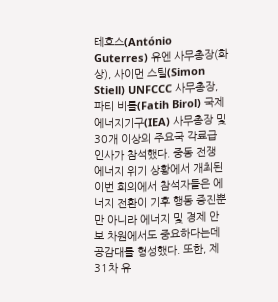테흐스(António Guterres) 유엔 사무총장(화상), 사이먼 스틸(Simon Stiell) UNFCCC 사무총장, 파티 비롤(Fatih Birol) 국제에너지기구(IEA) 사무총장 및 30개 이상의 주요국 각료급 인사가 참석했다. 중동 전쟁 에너지 위기 상황에서 개최된 이번 회의에서 참석자들은 에너지 전환이 기후 행동 증진뿐만 아니라 에너지 및 경제 안보 차원에서도 중요하다는데 공감대를 형성했다. 또한, 제31차 유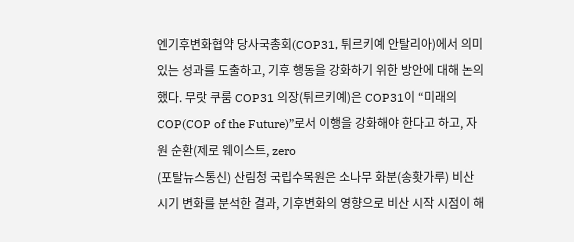엔기후변화협약 당사국총회(COP31, 튀르키예 안탈리아)에서 의미 있는 성과를 도출하고, 기후 행동을 강화하기 위한 방안에 대해 논의했다. 무랏 쿠룸 COP31 의장(튀르키예)은 COP31이 “미래의 COP(COP of the Future)”로서 이행을 강화해야 한다고 하고, 자원 순환(제로 웨이스트, zero
(포탈뉴스통신) 산림청 국립수목원은 소나무 화분(송홧가루) 비산 시기 변화를 분석한 결과, 기후변화의 영향으로 비산 시작 시점이 해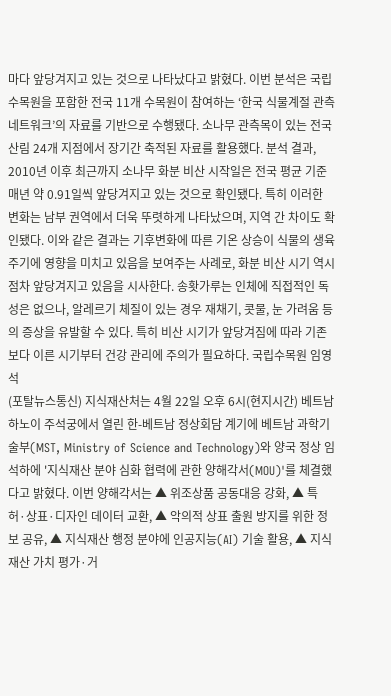마다 앞당겨지고 있는 것으로 나타났다고 밝혔다. 이번 분석은 국립수목원을 포함한 전국 11개 수목원이 참여하는 ‘한국 식물계절 관측 네트워크’의 자료를 기반으로 수행됐다. 소나무 관측목이 있는 전국 산림 24개 지점에서 장기간 축적된 자료를 활용했다. 분석 결과, 2010년 이후 최근까지 소나무 화분 비산 시작일은 전국 평균 기준 매년 약 0.91일씩 앞당겨지고 있는 것으로 확인됐다. 특히 이러한 변화는 남부 권역에서 더욱 뚜렷하게 나타났으며, 지역 간 차이도 확인됐다. 이와 같은 결과는 기후변화에 따른 기온 상승이 식물의 생육 주기에 영향을 미치고 있음을 보여주는 사례로, 화분 비산 시기 역시 점차 앞당겨지고 있음을 시사한다. 송홧가루는 인체에 직접적인 독성은 없으나, 알레르기 체질이 있는 경우 재채기, 콧물, 눈 가려움 등의 증상을 유발할 수 있다. 특히 비산 시기가 앞당겨짐에 따라 기존보다 이른 시기부터 건강 관리에 주의가 필요하다. 국립수목원 임영석
(포탈뉴스통신) 지식재산처는 4월 22일 오후 6시(현지시간) 베트남 하노이 주석궁에서 열린 한-베트남 정상회담 계기에 베트남 과학기술부(MST, Ministry of Science and Technology)와 양국 정상 임석하에 '지식재산 분야 심화 협력에 관한 양해각서(MOU)'를 체결했다고 밝혔다. 이번 양해각서는 ▲ 위조상품 공동대응 강화, ▲ 특허·상표·디자인 데이터 교환, ▲ 악의적 상표 출원 방지를 위한 정보 공유, ▲ 지식재산 행정 분야에 인공지능(AI) 기술 활용, ▲ 지식재산 가치 평가·거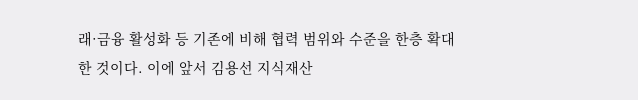래·금융 활성화 등 기존에 비해 협력 범위와 수준을 한층 확대한 것이다. 이에 앞서 김용선 지식재산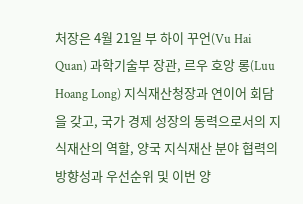처장은 4월 21일 부 하이 꾸언(Vu Hai Quan) 과학기술부 장관, 르우 호앙 롱(Luu Hoang Long) 지식재산청장과 연이어 회담을 갖고, 국가 경제 성장의 동력으로서의 지식재산의 역할, 양국 지식재산 분야 협력의 방향성과 우선순위 및 이번 양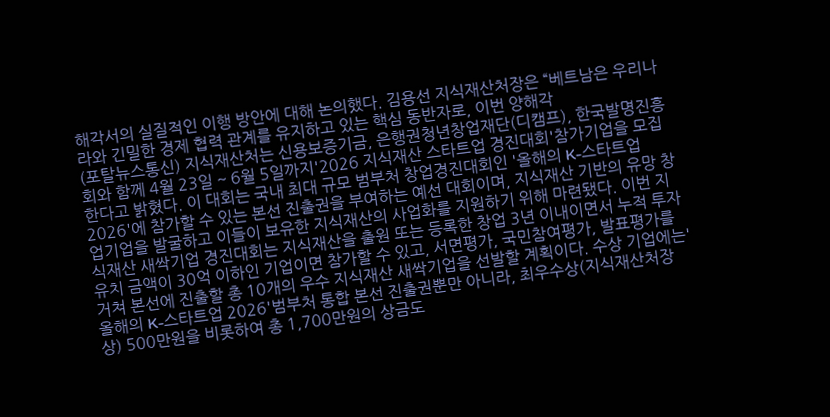해각서의 실질적인 이행 방안에 대해 논의했다. 김용선 지식재산처장은 “베트남은 우리나라와 긴밀한 경제 협력 관계를 유지하고 있는 핵심 동반자로, 이번 양해각
(포탈뉴스통신) 지식재산처는 신용보증기금, 은행권청년창업재단(디캠프), 한국발명진흥회와 함께 4월 23일 ~ 6월 5일까지'2026 지식재산 스타트업 경진대회'참가기업을 모집한다고 밝혔다. 이 대회는 국내 최대 규모 범부처 창업경진대회인 '올해의 K-스타트업 2026'에 참가할 수 있는 본선 진출권을 부여하는 예선 대회이며, 지식재산 기반의 유망 창업기업을 발굴하고 이들이 보유한 지식재산의 사업화를 지원하기 위해 마련됐다. 이번 지식재산 새싹기업 경진대회는 지식재산을 출원 또는 등록한 창업 3년 이내이면서 누적 투자유치 금액이 30억 이하인 기업이면 참가할 수 있고, 서면평가, 국민참여평가, 발표평가를 거쳐 본선에 진출할 총 10개의 우수 지식재산 새싹기업을 선발할 계획이다. 수상 기업에는'올해의 K-스타트업 2026'범부처 통합 본선 진출권뿐만 아니라, 최우수상(지식재산처장상) 500만원을 비롯하여 총 1,700만원의 상금도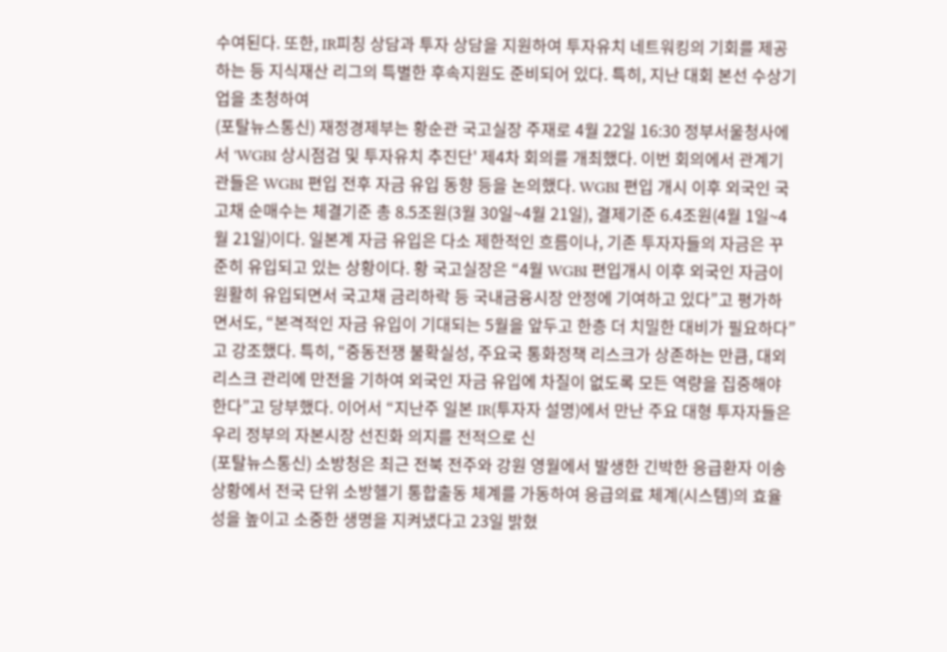수여된다. 또한, IR피칭 상담과 투자 상담을 지원하여 투자유치 네트워킹의 기회를 제공하는 등 지식재산 리그의 특별한 후속지원도 준비되어 있다. 특히, 지난 대회 본선 수상기업을 초청하여
(포탈뉴스통신) 재정경제부는 황순관 국고실장 주재로 4월 22일 16:30 정부서울청사에서 'WGBI 상시점검 및 투자유치 추진단' 제4차 회의를 개최했다. 이번 회의에서 관계기관들은 WGBI 편입 전후 자금 유입 동향 등을 논의했다. WGBI 편입 개시 이후 외국인 국고채 순매수는 체결기준 총 8.5조원(3월 30일~4월 21일), 결제기준 6.4조원(4월 1일~4월 21일)이다. 일본계 자금 유입은 다소 제한적인 흐름이나, 기존 투자자들의 자금은 꾸준히 유입되고 있는 상황이다. 황 국고실장은 “4월 WGBI 편입개시 이후 외국인 자금이 원활히 유입되면서 국고채 금리하락 등 국내금융시장 안정에 기여하고 있다”고 평가하면서도, “본격적인 자금 유입이 기대되는 5월을 앞두고 한층 더 치밀한 대비가 필요하다”고 강조했다. 특히, “중동전쟁 불확실성, 주요국 통화정책 리스크가 상존하는 만큼, 대외 리스크 관리에 만전을 기하여 외국인 자금 유입에 차질이 없도록 모든 역량을 집중해야 한다”고 당부했다. 이어서 “지난주 일본 IR(투자자 설명)에서 만난 주요 대형 투자자들은 우리 정부의 자본시장 선진화 의지를 전적으로 신
(포탈뉴스통신) 소방청은 최근 전북 전주와 강원 영월에서 발생한 긴박한 응급환자 이송 상황에서 전국 단위 소방헬기 통합출동 체계를 가동하여 응급의료 체계(시스템)의 효율성을 높이고 소중한 생명을 지켜냈다고 23일 밝혔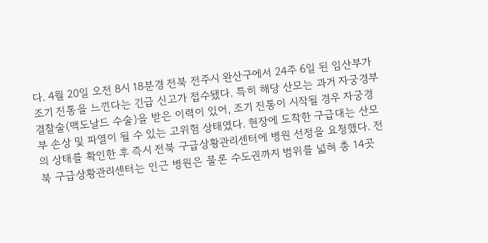다. 4월 20일 오전 8시 18분경 전북 전주시 완산구에서 24주 6일 된 임산부가 조기 진통을 느낀다는 긴급 신고가 접수됐다. 특히 해당 산모는 과거 자궁경부결찰술(맥도날드 수술)을 받은 이력이 있어, 조기 진통이 시작될 경우 자궁경부 손상 및 파열이 될 수 있는 고위험 상태였다. 현장에 도착한 구급대는 산모의 상태를 확인한 후 즉시 전북 구급상황관리센터에 병원 선정을 요청했다. 전북 구급상황관리센터는 인근 병원은 물론 수도권까지 범위를 넓혀 총 14곳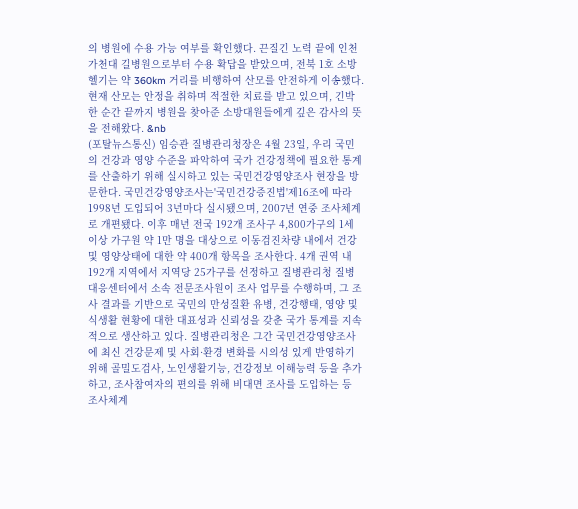의 병원에 수용 가능 여부를 확인했다. 끈질긴 노력 끝에 인천 가천대 길병원으로부터 수용 확답을 받았으며, 전북 1호 소방헬기는 약 360km 거리를 비행하여 산모를 안전하게 이송했다. 현재 산모는 안정을 취하며 적절한 치료를 받고 있으며, 긴박한 순간 끝까지 병원을 찾아준 소방대원들에게 깊은 감사의 뜻을 전해왔다. &nb
(포탈뉴스통신) 임승관 질병관리청장은 4월 23일, 우리 국민의 건강과 영양 수준을 파악하여 국가 건강정책에 필요한 통계를 산출하기 위해 실시하고 있는 국민건강영양조사 현장을 방문한다. 국민건강영양조사는'국민건강증진법'제16조에 따라 1998년 도입되어 3년마다 실시됐으며, 2007년 연중 조사체계로 개편됐다. 이후 매년 전국 192개 조사구 4,800가구의 1세 이상 가구원 약 1만 명을 대상으로 이동검진차량 내에서 건강 및 영양상태에 대한 약 400개 항목을 조사한다. 4개 권역 내 192개 지역에서 지역당 25가구를 선정하고 질병관리청 질병대응센터에서 소속 전문조사원이 조사 업무를 수행하며, 그 조사 결과를 기반으로 국민의 만성질환 유병, 건강행태, 영양 및 식생활 현황에 대한 대표성과 신뢰성을 갖춘 국가 통계를 지속적으로 생산하고 있다. 질병관리청은 그간 국민건강영양조사에 최신 건강문제 및 사회·환경 변화를 시의성 있게 반영하기 위해 골밀도검사, 노인생활기능, 건강정보 이해능력 등을 추가하고, 조사참여자의 편의를 위해 비대면 조사를 도입하는 등 조사체계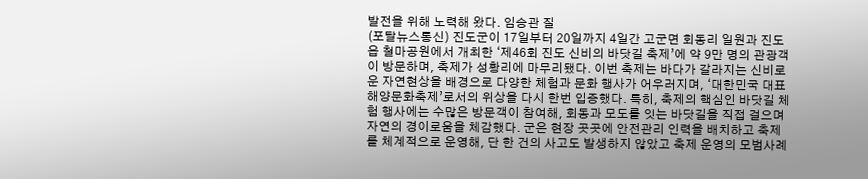발전을 위해 노력해 왔다. 임승관 질
(포탈뉴스통신) 진도군이 17일부터 20일까지 4일간 고군면 회동리 일원과 진도읍 철마공원에서 개최한 ‘제46회 진도 신비의 바닷길 축제’에 약 9만 명의 관광객이 방문하며, 축제가 성황리에 마무리됐다. 이번 축제는 바다가 갈라지는 신비로운 자연현상을 배경으로 다양한 체험과 문화 행사가 어우러지며, ‘대한민국 대표 해양문화축제’로서의 위상을 다시 한번 입증했다. 특히, 축제의 핵심인 바닷길 체험 행사에는 수많은 방문객이 참여해, 회동과 모도를 잇는 바닷길을 직접 걸으며 자연의 경이로움을 체감했다. 군은 현장 곳곳에 안전관리 인력을 배치하고 축제를 체계적으로 운영해, 단 한 건의 사고도 발생하지 않았고 축제 운영의 모범사례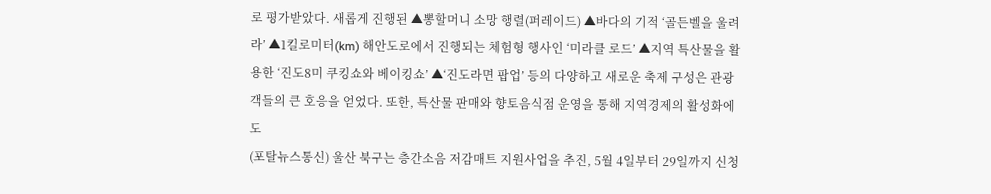로 평가받았다. 새롭게 진행된 ▲뽕할머니 소망 행렬(퍼레이드) ▲바다의 기적 ‘골든벨을 울려라’ ▲1킬로미터(km) 해안도로에서 진행되는 체험형 행사인 ‘미라클 로드’ ▲지역 특산물을 활용한 ‘진도8미 쿠킹쇼와 베이킹쇼’ ▲‘진도라면 팝업’ 등의 다양하고 새로운 축제 구성은 관광객들의 큰 호응을 얻었다. 또한, 특산물 판매와 향토음식점 운영을 통해 지역경제의 활성화에도
(포탈뉴스통신) 울산 북구는 층간소음 저감매트 지원사업을 추진, 5월 4일부터 29일까지 신청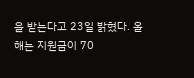을 받는다고 23일 밝혔다. 올해는 지원금이 70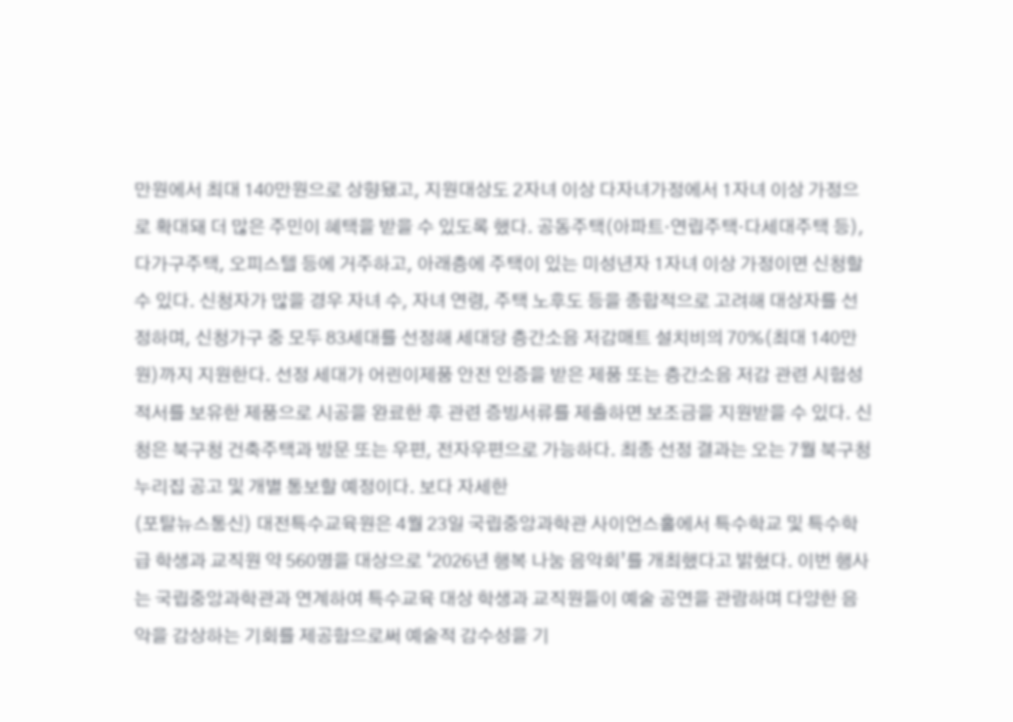만원에서 최대 140만원으로 상향됐고, 지원대상도 2자녀 이상 다자녀가정에서 1자녀 이상 가정으로 확대돼 더 많은 주민이 혜택을 받을 수 있도록 했다. 공동주택(아파트·연립주택·다세대주택 등), 다가구주택, 오피스텔 등에 거주하고, 아래층에 주택이 있는 미성년자 1자녀 이상 가정이면 신청할 수 있다. 신청자가 많을 경우 자녀 수, 자녀 연령, 주택 노후도 등을 종합적으로 고려해 대상자를 선정하며, 신청가구 중 모두 83세대를 선정해 세대당 층간소음 저감매트 설치비의 70%(최대 140만원)까지 지원한다. 선정 세대가 어린이제품 안전 인증을 받은 제품 또는 층간소음 저감 관련 시험성적서를 보유한 제품으로 시공을 완료한 후 관련 증빙서류를 제출하면 보조금을 지원받을 수 있다. 신청은 북구청 건축주택과 방문 또는 우편, 전자우편으로 가능하다. 최종 선정 결과는 오는 7월 북구청 누리집 공고 및 개별 통보할 예정이다. 보다 자세한
(포탈뉴스통신) 대전특수교육원은 4월 23일 국립중앙과학관 사이언스홀에서 특수학교 및 특수학급 학생과 교직원 약 560명을 대상으로 ‘2026년 행복 나눔 음악회’를 개최했다고 밝혔다. 이번 행사는 국립중앙과학관과 연계하여 특수교육 대상 학생과 교직원들이 예술 공연을 관람하며 다양한 음악을 감상하는 기회를 제공함으로써 예술적 감수성을 기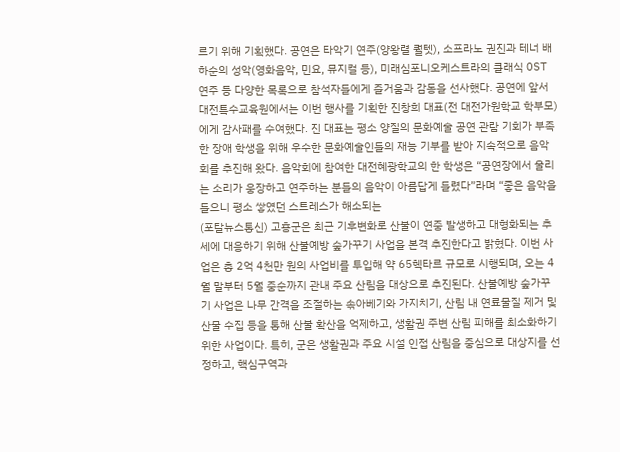르기 위해 기획했다. 공연은 타악기 연주(양왕렬 퀄텟), 소프라노 권진과 테너 배하순의 성악(영화음악, 민요, 뮤지컬 등), 미래심포니오케스트라의 클래식 OST 연주 등 다양한 목록으로 참석자들에게 즐거움과 감동을 선사했다. 공연에 앞서 대전특수교육원에서는 이번 행사를 기획한 진창희 대표(전 대전가원학교 학부모)에게 감사패를 수여했다. 진 대표는 평소 양질의 문화예술 공연 관람 기회가 부족한 장애 학생을 위해 우수한 문화예술인들의 재능 기부를 받아 지속적으로 음악회를 추진해 왔다. 음악회에 참여한 대전혜광학교의 한 학생은 “공연장에서 울리는 소리가 웅장하고 연주하는 분들의 음악이 아름답게 들렸다”라며 “좋은 음악을 들으니 평소 쌓였던 스트레스가 해소되는
(포탈뉴스통신) 고흥군은 최근 기후변화로 산불이 연중 발생하고 대형화되는 추세에 대응하기 위해 산불예방 숲가꾸기 사업을 본격 추진한다고 밝혔다. 이번 사업은 총 2억 4천만 원의 사업비를 투입해 약 65헥타르 규모로 시행되며, 오는 4월 말부터 5월 중순까지 관내 주요 산림을 대상으로 추진된다. 산불예방 숲가꾸기 사업은 나무 간격을 조절하는 솎아베기와 가지치기, 산림 내 연료물질 제거 및 산물 수집 등을 통해 산불 확산을 억제하고, 생활권 주변 산림 피해를 최소화하기 위한 사업이다. 특히, 군은 생활권과 주요 시설 인접 산림을 중심으로 대상지를 선정하고, 핵심구역과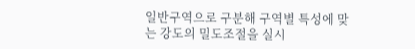일반구역으로 구분해 구역별 특성에 맞는 강도의 밀도조절을 실시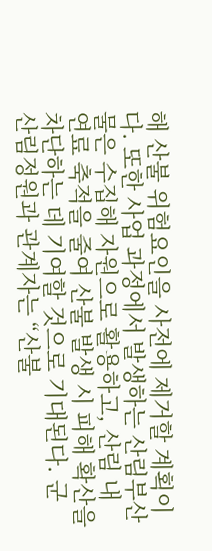해 산불 위험요인을 사전에 제거할 계획이다. 또한 사업 과정에서 발생하는 산림부산물은 수집해 자원으로 활용하고, 산림 내 연료 축적을 줄여 산불 발생 시 피해 확산을 차단하는 데 기여할 것으로 기대된다. 군 산림정원과 관계자는 “산불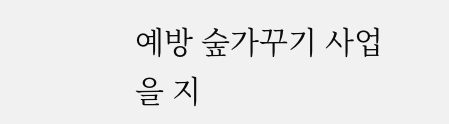예방 숲가꾸기 사업을 지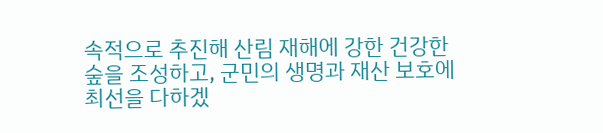속적으로 추진해 산림 재해에 강한 건강한 숲을 조성하고, 군민의 생명과 재산 보호에 최선을 다하겠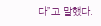다”고 말했다.